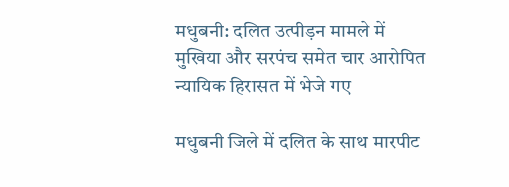मधुबनी: दलित उत्पीड़न मामले में मुखिया और सरपंच समेत चार आरोपित न्यायिक हिरासत में भेजे गए

मधुबनी जिले में दलित के साथ मारपीट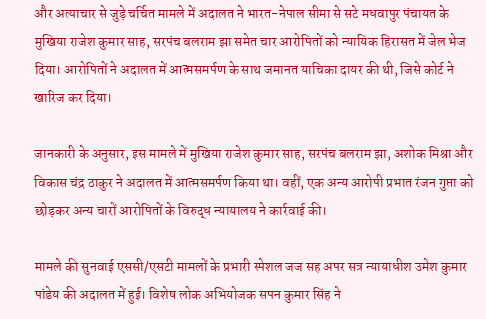और अत्याचार से जुड़े चर्चित मामले में अदालत ने भारत-नेपाल सीमा से सटे मधवापुर पंचायत के मुखिया राजेश कुमार साह, सरपंच बलराम झा समेत चार आरोपितों को न्यायिक हिरासत में जेल भेज दिया। आरोपितों ने अदालत में आत्मसमर्पण के साथ जमानत याचिका दायर की थी, जिसे कोर्ट ने खारिज कर दिया।

जानकारी के अनुसार, इस मामले में मुखिया राजेश कुमार साह, सरपंच बलराम झा, अशोक मिश्रा और विकास चंद्र ठाकुर ने अदालत में आत्मसमर्पण किया था। वहीं, एक अन्य आरोपी प्रभात रंजन गुप्ता को छोड़कर अन्य चारों आरोपितों के विरुद्ध न्यायालय ने कार्रवाई की।

मामले की सुनवाई एससी/एसटी मामलों के प्रभारी स्पेशल जज सह अपर सत्र न्यायाधीश उमेश कुमार पांडेय की अदालत में हुई। विशेष लोक अभियोजक सपन कुमार सिंह ने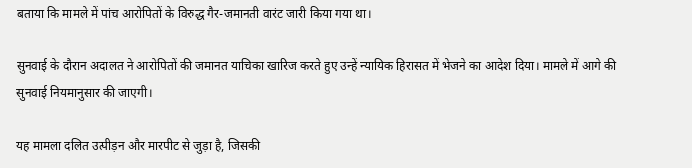बताया कि मामले में पांच आरोपितों के विरुद्ध गैर-जमानती वारंट जारी किया गया था।

सुनवाई के दौरान अदालत ने आरोपितों की जमानत याचिका खारिज करते हुए उन्हें न्यायिक हिरासत में भेजने का आदेश दिया। मामले में आगे की सुनवाई नियमानुसार की जाएगी।

यह मामला दलित उत्पीड़न और मारपीट से जुड़ा है, जिसकी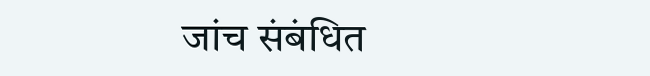जांच संबंधित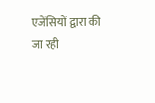एजेंसियों द्वारा की जा रही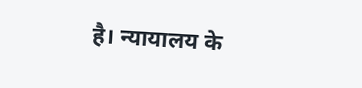है। न्यायालय के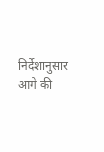निर्देशानुसार आगे की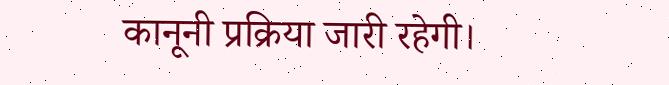कानूनी प्रक्रिया जारी रहेगी।